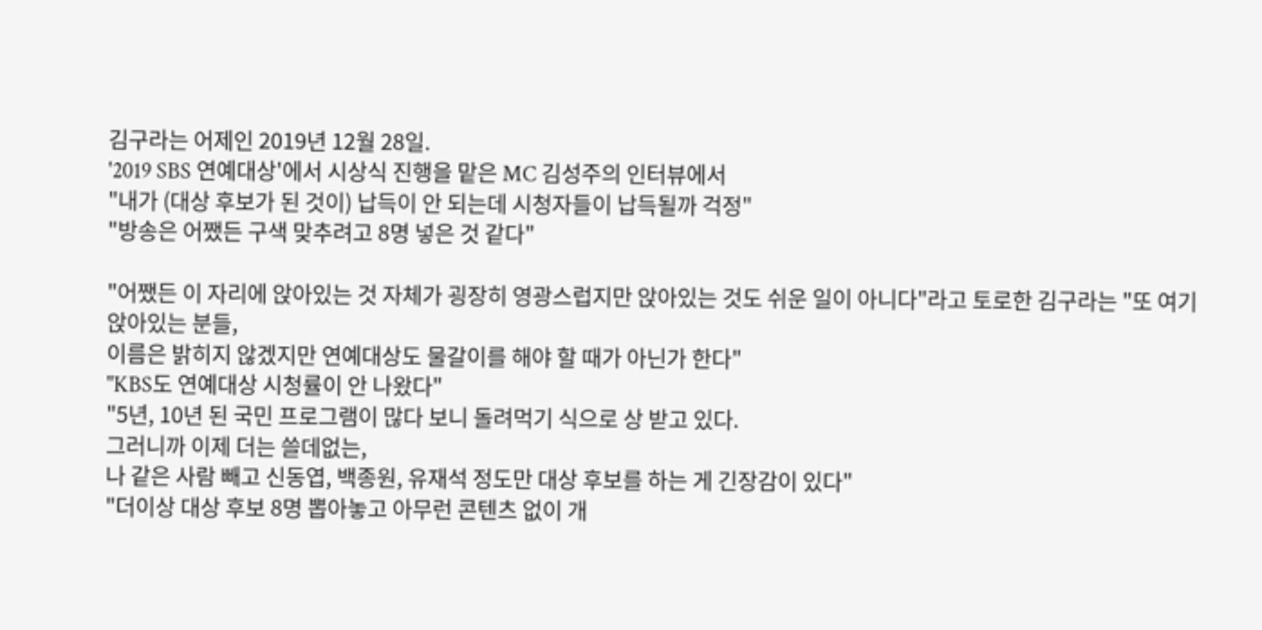김구라는 어제인 2019년 12월 28일.
'2019 SBS 연예대상'에서 시상식 진행을 맡은 MC 김성주의 인터뷰에서
"내가 (대상 후보가 된 것이) 납득이 안 되는데 시청자들이 납득될까 걱정"
"방송은 어쨌든 구색 맞추려고 8명 넣은 것 같다"

"어쨌든 이 자리에 앉아있는 것 자체가 굉장히 영광스럽지만 앉아있는 것도 쉬운 일이 아니다"라고 토로한 김구라는 "또 여기 앉아있는 분들,
이름은 밝히지 않겠지만 연예대상도 물갈이를 해야 할 때가 아닌가 한다"
"KBS도 연예대상 시청률이 안 나왔다"
"5년, 10년 된 국민 프로그램이 많다 보니 돌려먹기 식으로 상 받고 있다.
그러니까 이제 더는 쓸데없는,
나 같은 사람 빼고 신동엽, 백종원, 유재석 정도만 대상 후보를 하는 게 긴장감이 있다"
"더이상 대상 후보 8명 뽑아놓고 아무런 콘텐츠 없이 개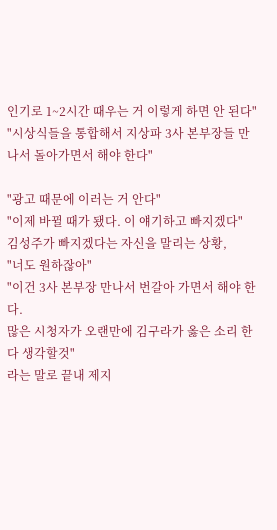인기로 1~2시간 때우는 거 이렇게 하면 안 된다"
"시상식들을 통합해서 지상파 3사 본부장들 만나서 돌아가면서 해야 한다"

"광고 때문에 이러는 거 안다"
"이제 바뀔 때가 됐다. 이 얘기하고 빠지겠다"
김성주가 빠지겠다는 자신을 말리는 상황,
"너도 원하잖아"
"이건 3사 본부장 만나서 번갈아 가면서 해야 한다.
많은 시청자가 오랜만에 김구라가 옳은 소리 한다 생각할것"
라는 말로 끝내 제지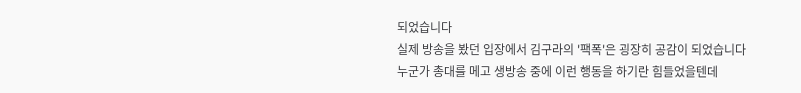되었습니다
실제 방송을 봤던 입장에서 김구라의 '팩폭'은 굉장히 공감이 되었습니다
누군가 총대를 메고 생방송 중에 이런 행동을 하기란 힘들었을텐데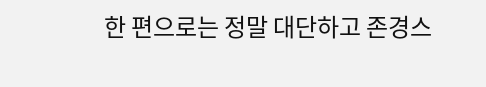한 편으로는 정말 대단하고 존경스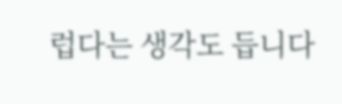럽다는 생각도 듭니다